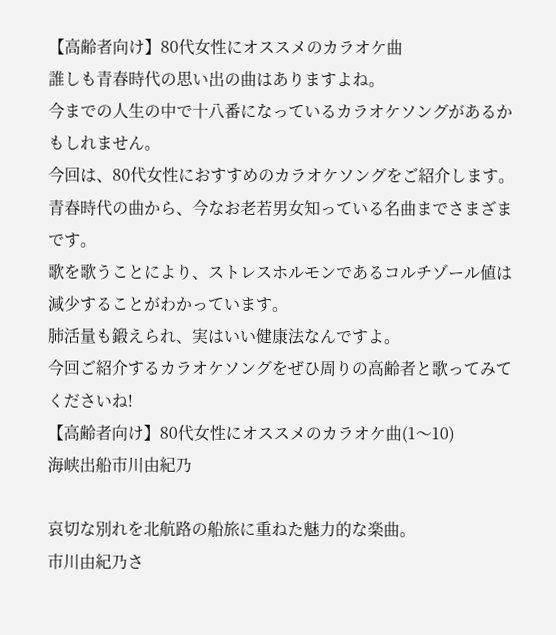【高齢者向け】80代女性にオススメのカラオケ曲
誰しも青春時代の思い出の曲はありますよね。
今までの人生の中で十八番になっているカラオケソングがあるかもしれません。
今回は、80代女性におすすめのカラオケソングをご紹介します。
青春時代の曲から、今なお老若男女知っている名曲までさまざまです。
歌を歌うことにより、ストレスホルモンであるコルチゾール値は減少することがわかっています。
肺活量も鍛えられ、実はいい健康法なんですよ。
今回ご紹介するカラオケソングをぜひ周りの高齢者と歌ってみてくださいね!
【高齢者向け】80代女性にオススメのカラオケ曲(1〜10)
海峡出船市川由紀乃

哀切な別れを北航路の船旅に重ねた魅力的な楽曲。
市川由紀乃さ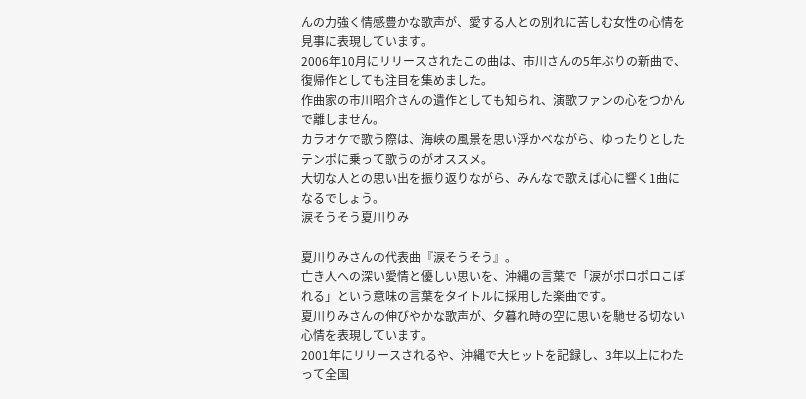んの力強く情感豊かな歌声が、愛する人との別れに苦しむ女性の心情を見事に表現しています。
2006年10月にリリースされたこの曲は、市川さんの5年ぶりの新曲で、復帰作としても注目を集めました。
作曲家の市川昭介さんの遺作としても知られ、演歌ファンの心をつかんで離しません。
カラオケで歌う際は、海峡の風景を思い浮かべながら、ゆったりとしたテンポに乗って歌うのがオススメ。
大切な人との思い出を振り返りながら、みんなで歌えば心に響く1曲になるでしょう。
涙そうそう夏川りみ

夏川りみさんの代表曲『涙そうそう』。
亡き人への深い愛情と優しい思いを、沖縄の言葉で「涙がポロポロこぼれる」という意味の言葉をタイトルに採用した楽曲です。
夏川りみさんの伸びやかな歌声が、夕暮れ時の空に思いを馳せる切ない心情を表現しています。
2001年にリリースされるや、沖縄で大ヒットを記録し、3年以上にわたって全国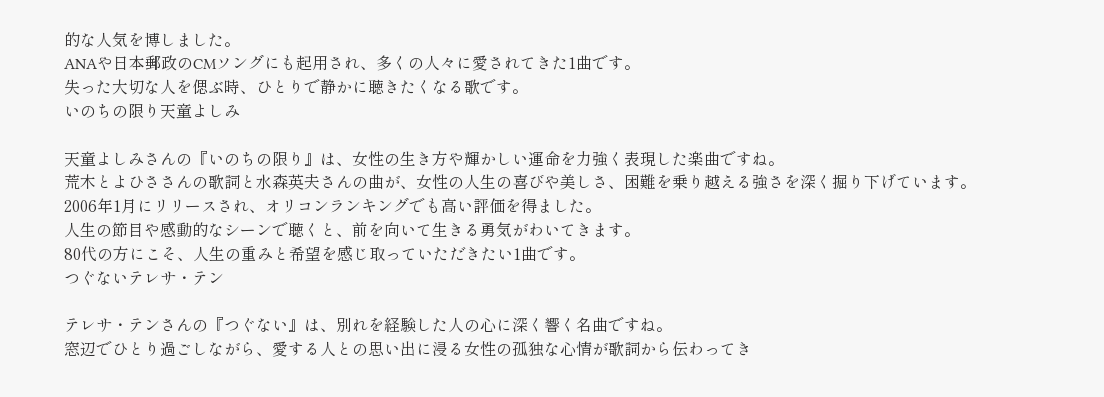的な人気を博しました。
ANAや日本郵政のCMソングにも起用され、多くの人々に愛されてきた1曲です。
失った大切な人を偲ぶ時、ひとりで静かに聴きたくなる歌です。
いのちの限り天童よしみ

天童よしみさんの『いのちの限り』は、女性の生き方や輝かしい運命を力強く表現した楽曲ですね。
荒木とよひささんの歌詞と水森英夫さんの曲が、女性の人生の喜びや美しさ、困難を乗り越える強さを深く掘り下げています。
2006年1月にリリースされ、オリコンランキングでも高い評価を得ました。
人生の節目や感動的なシーンで聴くと、前を向いて生きる勇気がわいてきます。
80代の方にこそ、人生の重みと希望を感じ取っていただきたい1曲です。
つぐないテレサ・テン

テレサ・テンさんの『つぐない』は、別れを経験した人の心に深く響く名曲ですね。
窓辺でひとり過ごしながら、愛する人との思い出に浸る女性の孤独な心情が歌詞から伝わってき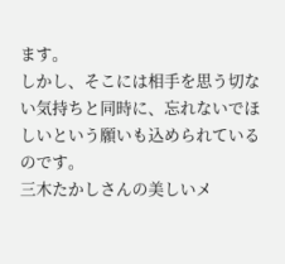ます。
しかし、そこには相手を思う切ない気持ちと同時に、忘れないでほしいという願いも込められているのです。
三木たかしさんの美しいメ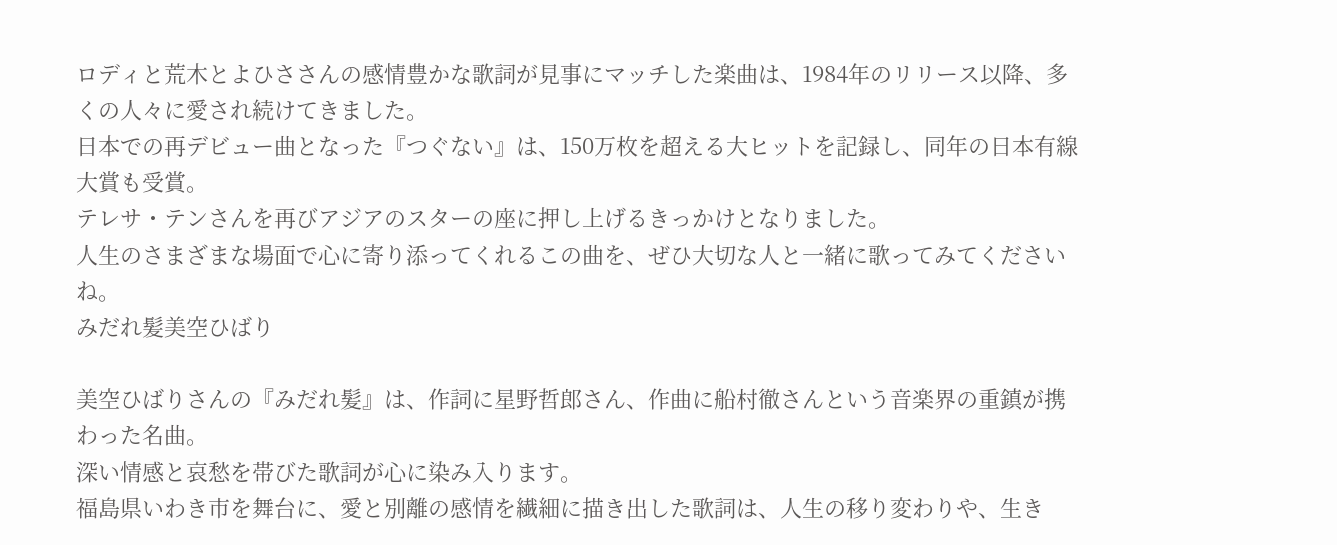ロディと荒木とよひささんの感情豊かな歌詞が見事にマッチした楽曲は、1984年のリリース以降、多くの人々に愛され続けてきました。
日本での再デビュー曲となった『つぐない』は、150万枚を超える大ヒットを記録し、同年の日本有線大賞も受賞。
テレサ・テンさんを再びアジアのスターの座に押し上げるきっかけとなりました。
人生のさまざまな場面で心に寄り添ってくれるこの曲を、ぜひ大切な人と一緒に歌ってみてくださいね。
みだれ髪美空ひばり

美空ひばりさんの『みだれ髪』は、作詞に星野哲郎さん、作曲に船村徹さんという音楽界の重鎮が携わった名曲。
深い情感と哀愁を帯びた歌詞が心に染み入ります。
福島県いわき市を舞台に、愛と別離の感情を繊細に描き出した歌詞は、人生の移り変わりや、生き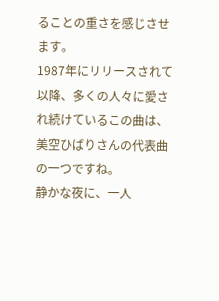ることの重さを感じさせます。
1987年にリリースされて以降、多くの人々に愛され続けているこの曲は、美空ひばりさんの代表曲の一つですね。
静かな夜に、一人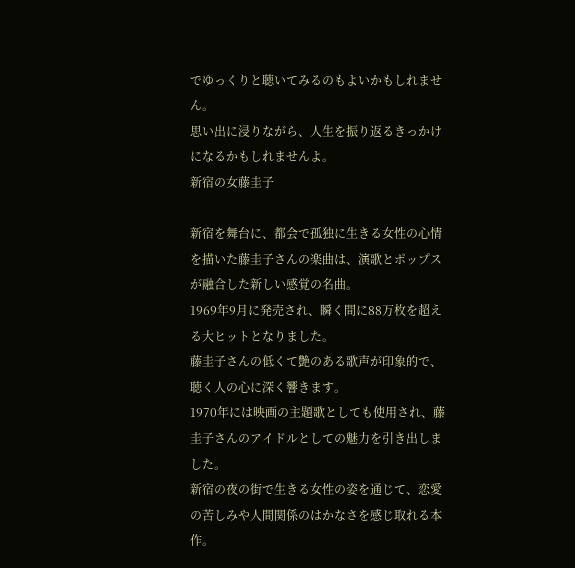でゆっくりと聴いてみるのもよいかもしれません。
思い出に浸りながら、人生を振り返るきっかけになるかもしれませんよ。
新宿の女藤圭子

新宿を舞台に、都会で孤独に生きる女性の心情を描いた藤圭子さんの楽曲は、演歌とポップスが融合した新しい感覚の名曲。
1969年9月に発売され、瞬く間に88万枚を超える大ヒットとなりました。
藤圭子さんの低くて艶のある歌声が印象的で、聴く人の心に深く響きます。
1970年には映画の主題歌としても使用され、藤圭子さんのアイドルとしての魅力を引き出しました。
新宿の夜の街で生きる女性の姿を通じて、恋愛の苦しみや人間関係のはかなさを感じ取れる本作。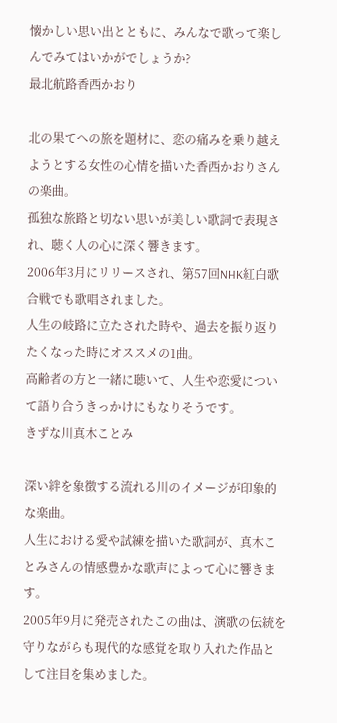懐かしい思い出とともに、みんなで歌って楽しんでみてはいかがでしょうか?
最北航路香西かおり

北の果てへの旅を題材に、恋の痛みを乗り越えようとする女性の心情を描いた香西かおりさんの楽曲。
孤独な旅路と切ない思いが美しい歌詞で表現され、聴く人の心に深く響きます。
2006年3月にリリースされ、第57回NHK紅白歌合戦でも歌唱されました。
人生の岐路に立たされた時や、過去を振り返りたくなった時にオススメの1曲。
高齢者の方と一緒に聴いて、人生や恋愛について語り合うきっかけにもなりそうです。
きずな川真木ことみ

深い絆を象徴する流れる川のイメージが印象的な楽曲。
人生における愛や試練を描いた歌詞が、真木ことみさんの情感豊かな歌声によって心に響きます。
2005年9月に発売されたこの曲は、演歌の伝統を守りながらも現代的な感覚を取り入れた作品として注目を集めました。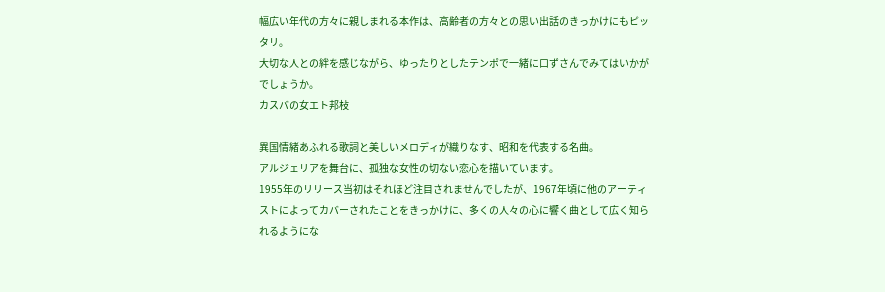幅広い年代の方々に親しまれる本作は、高齢者の方々との思い出話のきっかけにもピッタリ。
大切な人との絆を感じながら、ゆったりとしたテンポで一緒に口ずさんでみてはいかがでしょうか。
カスバの女エト邦枝

異国情緒あふれる歌詞と美しいメロディが織りなす、昭和を代表する名曲。
アルジェリアを舞台に、孤独な女性の切ない恋心を描いています。
1955年のリリース当初はそれほど注目されませんでしたが、1967年頃に他のアーティストによってカバーされたことをきっかけに、多くの人々の心に響く曲として広く知られるようにな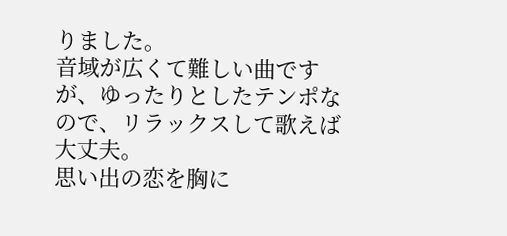りました。
音域が広くて難しい曲ですが、ゆったりとしたテンポなので、リラックスして歌えば大丈夫。
思い出の恋を胸に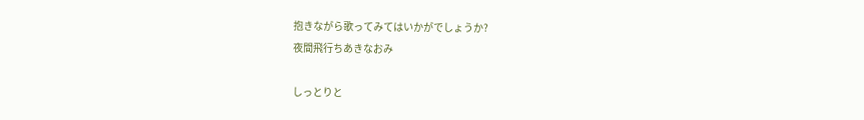抱きながら歌ってみてはいかがでしょうか?
夜間飛行ちあきなおみ

しっとりと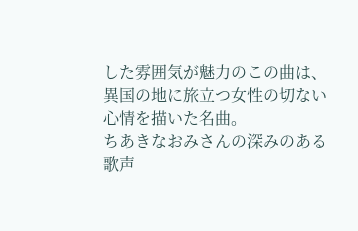した雰囲気が魅力のこの曲は、異国の地に旅立つ女性の切ない心情を描いた名曲。
ちあきなおみさんの深みのある歌声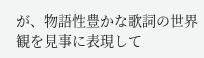が、物語性豊かな歌詞の世界観を見事に表現して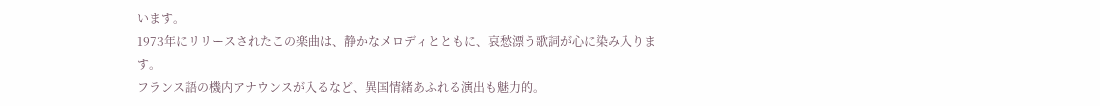います。
1973年にリリースされたこの楽曲は、静かなメロディとともに、哀愁漂う歌詞が心に染み入ります。
フランス語の機内アナウンスが入るなど、異国情緒あふれる演出も魅力的。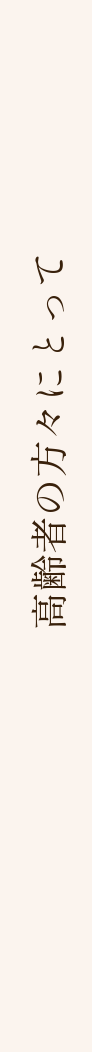高齢者の方々にとって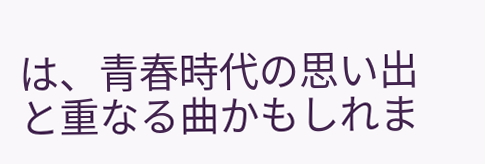は、青春時代の思い出と重なる曲かもしれま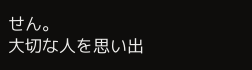せん。
大切な人を思い出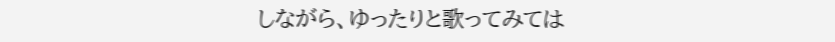しながら、ゆったりと歌ってみては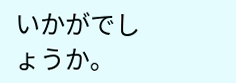いかがでしょうか。